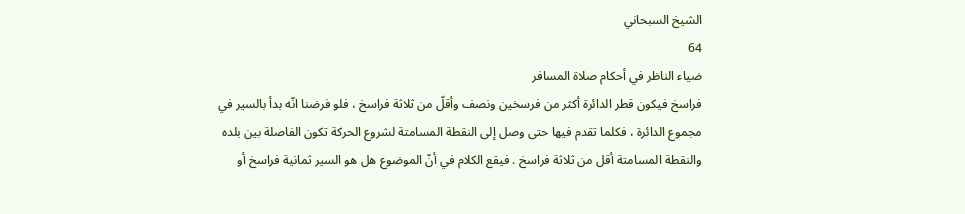الشيخ السبحاني
64
ضياء الناظر في أحكام صلاة المسافر
فراسخ فيكون قطر الدائرة أكثر من فرسخين ونصف وأقلّ من ثلاثة فراسخ ، فلو فرضنا انّه بدأ بالسير في مجموع الدائرة ، فكلما تقدم فيها حتى وصل إلى النقطة المسامتة لشروع الحركة تكون الفاصلة بين بلده والنقطة المسامتة أقل من ثلاثة فراسخ . فيقع الكلام في أنّ الموضوع هل هو السير ثمانية فراسخ أو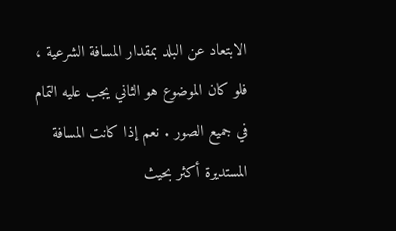الابتعاد عن البلد بمقدار المسافة الشرعية ، فلو كان الموضوع هو الثاني يجب عليه التمام في جميع الصور . نعم إذا كانت المسافة المستديرة أكثر بحيث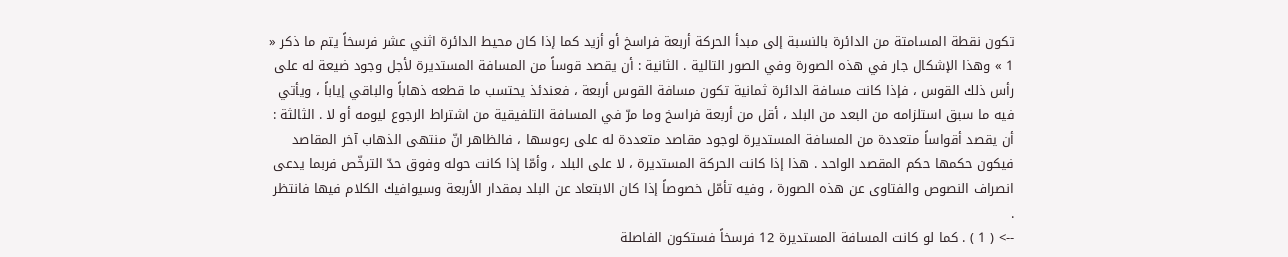تكون نقطة المسامتة من الدائرة بالنسبة إلى مبدأ الحركة أربعة فراسخ أو أزيد كما إذا كان محيط الدائرة اثني عشر فرسخاً يتم ما ذكر « 1 » وهذا الإشكال جار في هذه الصورة وفي الصور التالية . الثانية : أن يقصد قوساً من المسافة المستديرة لأجل وجود ضيعة له على رأس ذلك القوس ، فإذا كانت مسافة الدائرة ثمانية تكون مسافة القوس أربعة ، فعندئذ يحتسب ما قطعه ذهاباً والباقي إياباً ، ويأتي فيه ما سبق استلزامه من البعد من البلد ، أقل من أربعة فراسخ وما مرّ في المسافة التلفيقية من اشتراط الرجوع ليومه أو لا . الثالثة : أن يقصد أقواساً متعددة من المسافة المستديرة لوجود مقاصد متعددة له على رءوسها ، فالظاهر انّ منتهى الذهاب آخر المقاصد فيكون حكمها حكم المقصد الواحد . هذا إذا كانت الحركة المستديرة ، لا على البلد ، وأمّا إذا كانت حوله وفوق حدّ الترخّص فربما يدعى انصراف النصوص والفتاوى عن هذه الصورة ، وفيه تأمّل خصوصاً إذا كان الابتعاد عن البلد بمقدار الأربعة وسيوافيك الكلام فيها فانتظر .
--> ( 1 ) . كما لو كانت المسافة المستديرة 12 فرسخاً فستكون الفاصلة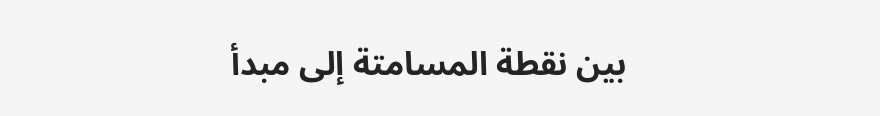بين نقطة المسامتة إلى مبدأ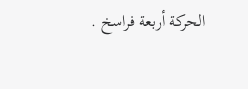الحركة أربعة فراسخ .